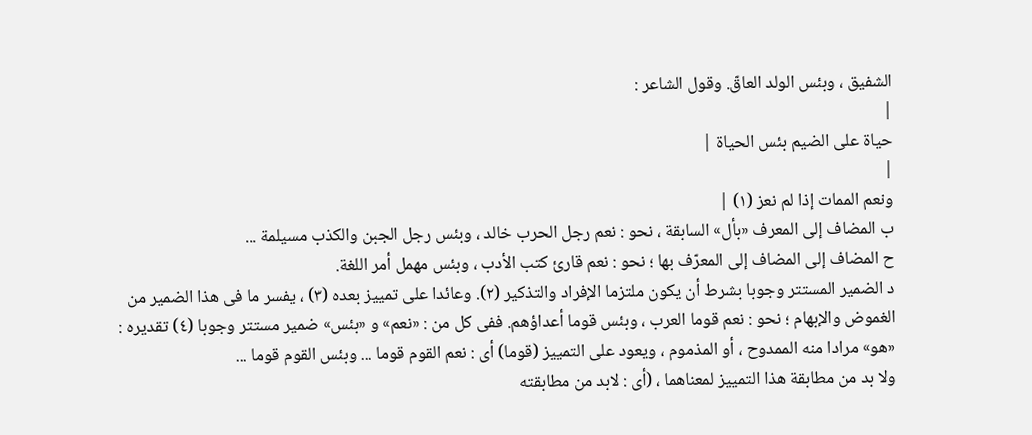الشفيق ، وبئس الولد العاقّ. وقول الشاعر :
|
حياة على الضيم بئس الحياة |
|
ونعم الممات إذا لم نعز (١) |
ب المضاف إلى المعرف «بأل» السابقة ، نحو : نعم رجل الحرب خالد ، وبئس رجل الجبن والكذب مسيلمة ...
ح المضاف إلى المضاف إلى المعرّف بها ؛ نحو : نعم قارئ كتب الأدب ، وبئس مهمل أمر اللغة.
د الضمير المستتر وجوبا بشرط أن يكون ملتزما الإفراد والتذكير (٢). وعائدا على تمييز بعده (٣) ، يفسر ما فى هذا الضمير من الغموض والإبهام ؛ نحو : نعم قوما العرب ، وبئس قوما أعداؤهم. ففى كل من : «نعم» و «بئس» ضمير مستتر وجوبا (٤) تقديره : «هو» مرادا منه الممدوح ، أو المذموم ، ويعود على التمييز (قوما) أى : نعم القوم قوما ... وبئس القوم قوما ...
ولا بد من مطابقة هذا التمييز لمعناهما ، (أى : لابد من مطابقته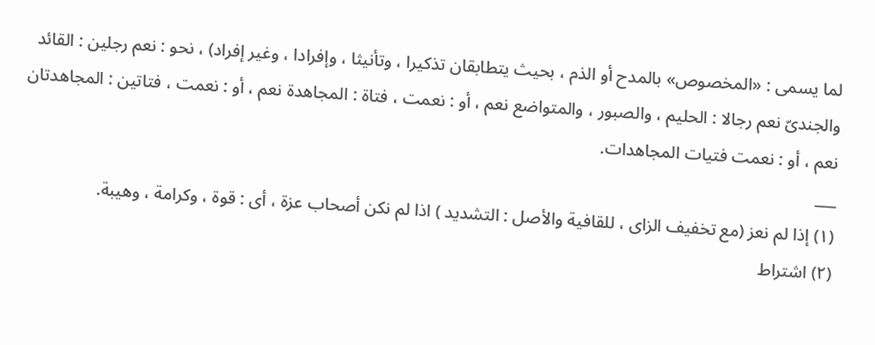لما يسمى : «المخصوص» بالمدح أو الذم ، بحيث يتطابقان تذكيرا ، وتأنيثا ، وإفرادا ، وغير إفراد) ، نحو : نعم رجلين : القائد والجندىّ نعم رجالا : الحليم ، والصبور ، والمتواضع نعم ، أو : نعمت ، فتاة : المجاهدة نعم ، أو : نعمت ، فتاتين : المجاهدتان نعم ، أو : نعمت فتيات المجاهدات.
___
(١) إذا لم نعز (مع تخفيف الزاى ، للقافية والأصل : التشديد ) اذا لم نكن أصحاب عزة ، أى : قوة ، وكرامة ، وهيبة.
(٢) اشتراط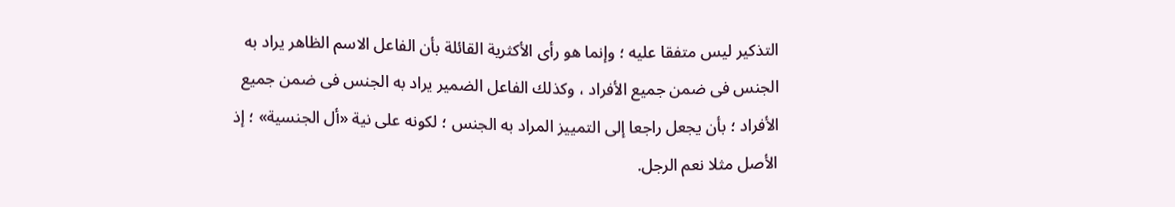التذكير ليس متفقا عليه ؛ وإنما هو رأى الأكثرية القائلة بأن الفاعل الاسم الظاهر يراد به الجنس فى ضمن جميع الأفراد ، وكذلك الفاعل الضمير يراد به الجنس فى ضمن جميع الأفراد ؛ بأن يجعل راجعا إلى التمييز المراد به الجنس ؛ لكونه على نية «أل الجنسية» ؛ إذ الأصل مثلا نعم الرجل.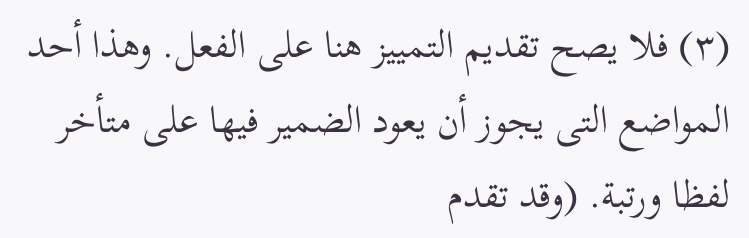(٣) فلا يصح تقديم التمييز هنا على الفعل. وهذا أحد المواضع التى يجوز أن يعود الضمير فيها على متأخر لفظا ورتبة. (وقد تقدم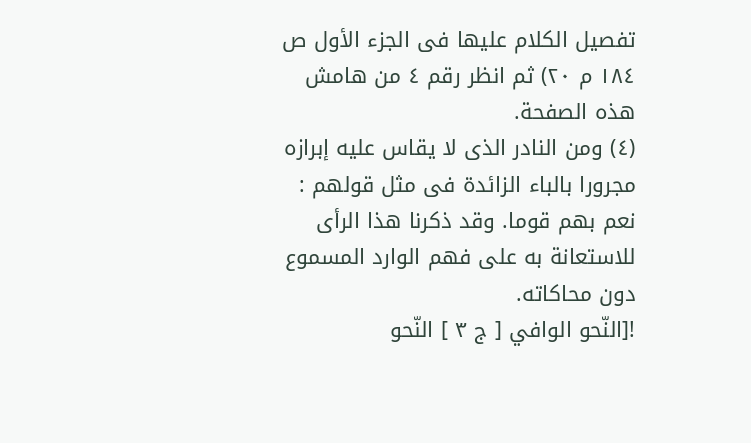تفصيل الكلام عليها فى الجزء الأول ص ١٨٤ م ٢٠) ثم انظر رقم ٤ من هامش هذه الصفحة.
(٤) ومن النادر الذى لا يقاس عليه إبرازه مجرورا بالباء الزائدة فى مثل قولهم : نعم بهم قوما. وقد ذكرنا هذا الرأى للاستعانة به على فهم الوارد المسموع دون محاكاته.
![النّحو الوافي [ ج ٣ ] النّحو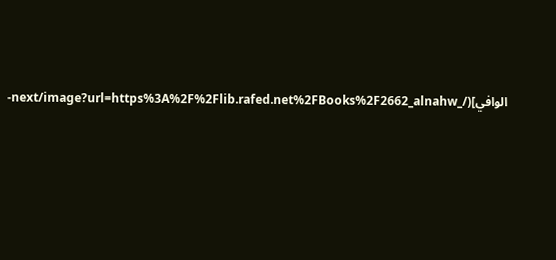الوافي](/_next/image?url=https%3A%2F%2Flib.rafed.net%2FBooks%2F2662_alnahw-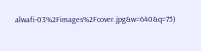alwafi-03%2Fimages%2Fcover.jpg&w=640&q=75)